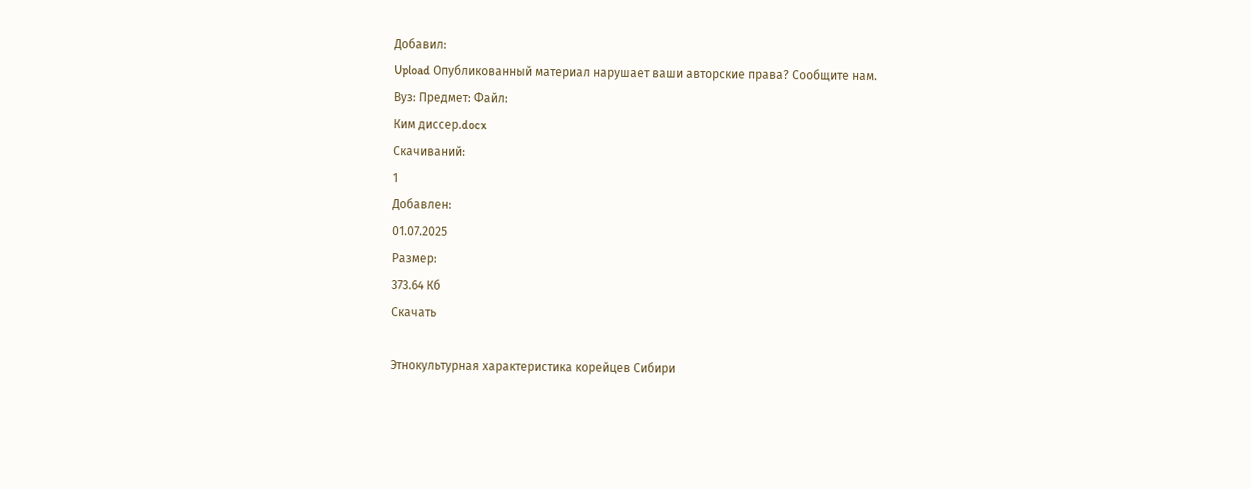Добавил:
Upload Опубликованный материал нарушает ваши авторские права? Сообщите нам.
Вуз: Предмет: Файл:
Ким диссер.docx
Скачиваний:
1
Добавлен:
01.07.2025
Размер:
373.64 Кб
Скачать

Этнокультурная характеристика корейцев Сибири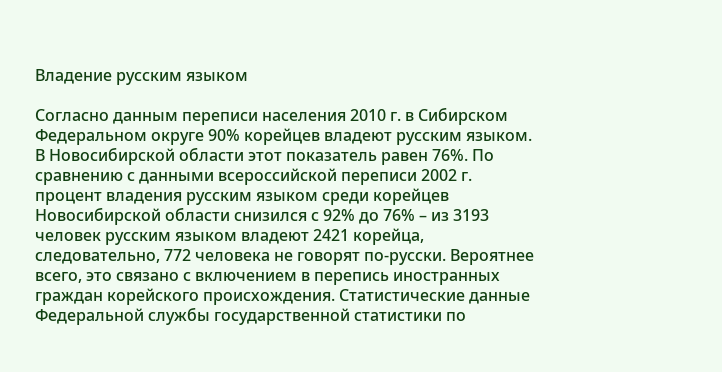Владение русским языком

Согласно данным переписи населения 2010 г. в Сибирском Федеральном округе 90% корейцев владеют русским языком. В Новосибирской области этот показатель равен 76%. По сравнению с данными всероссийской переписи 2002 г. процент владения русским языком среди корейцев Новосибирской области снизился с 92% до 76% – из 3193 человек русским языком владеют 2421 корейца, следовательно, 772 человека не говорят по-русски. Вероятнее всего, это связано с включением в перепись иностранных граждан корейского происхождения. Статистические данные Федеральной службы государственной статистики по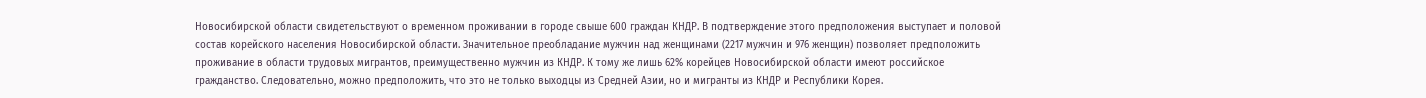Новосибирской области свидетельствуют о временном проживании в городе свыше 600 граждан КНДР. В подтверждение этого предположения выступает и половой состав корейского населения Новосибирской области. Значительное преобладание мужчин над женщинами (2217 мужчин и 976 женщин) позволяет предположить проживание в области трудовых мигрантов, преимущественно мужчин из КНДР. К тому же лишь 62% корейцев Новосибирской области имеют российское гражданство. Следовательно, можно предположить, что это не только выходцы из Средней Азии, но и мигранты из КНДР и Республики Корея.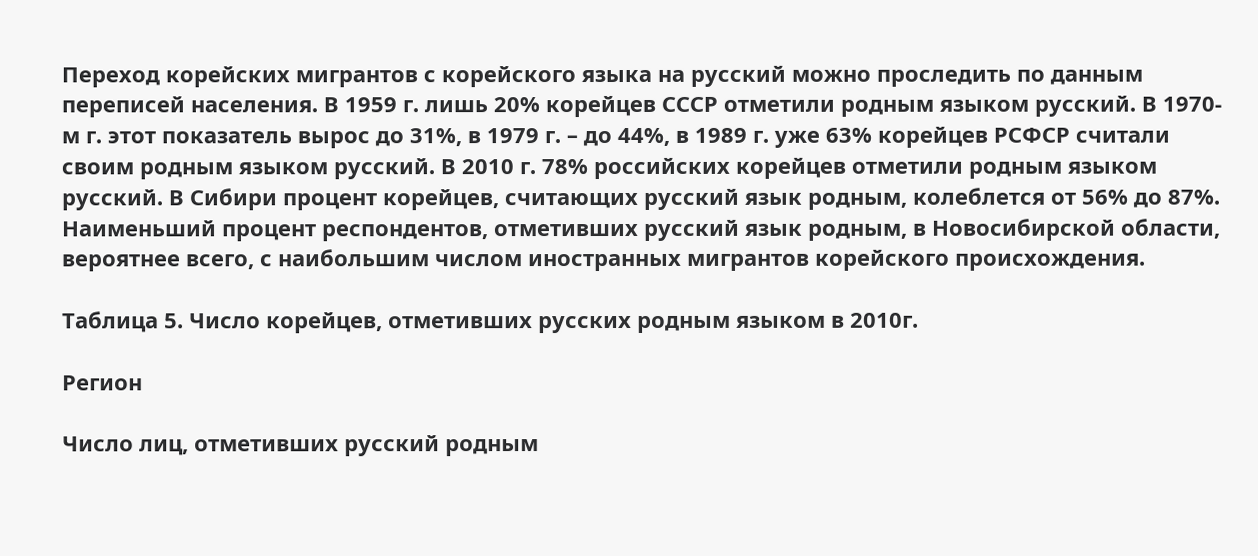Переход корейских мигрантов с корейского языка на русский можно проследить по данным переписей населения. В 1959 г. лишь 20% корейцев СССР отметили родным языком русский. В 1970-м г. этот показатель вырос до 31%, в 1979 г. – до 44%, в 1989 г. уже 63% корейцев РСФСР считали своим родным языком русский. В 2010 г. 78% российских корейцев отметили родным языком русский. В Сибири процент корейцев, считающих русский язык родным, колеблется от 56% до 87%. Наименьший процент респондентов, отметивших русский язык родным, в Новосибирской области, вероятнее всего, с наибольшим числом иностранных мигрантов корейского происхождения.

Таблица 5. Число корейцев, отметивших русских родным языком в 2010г.

Регион

Число лиц, отметивших русский родным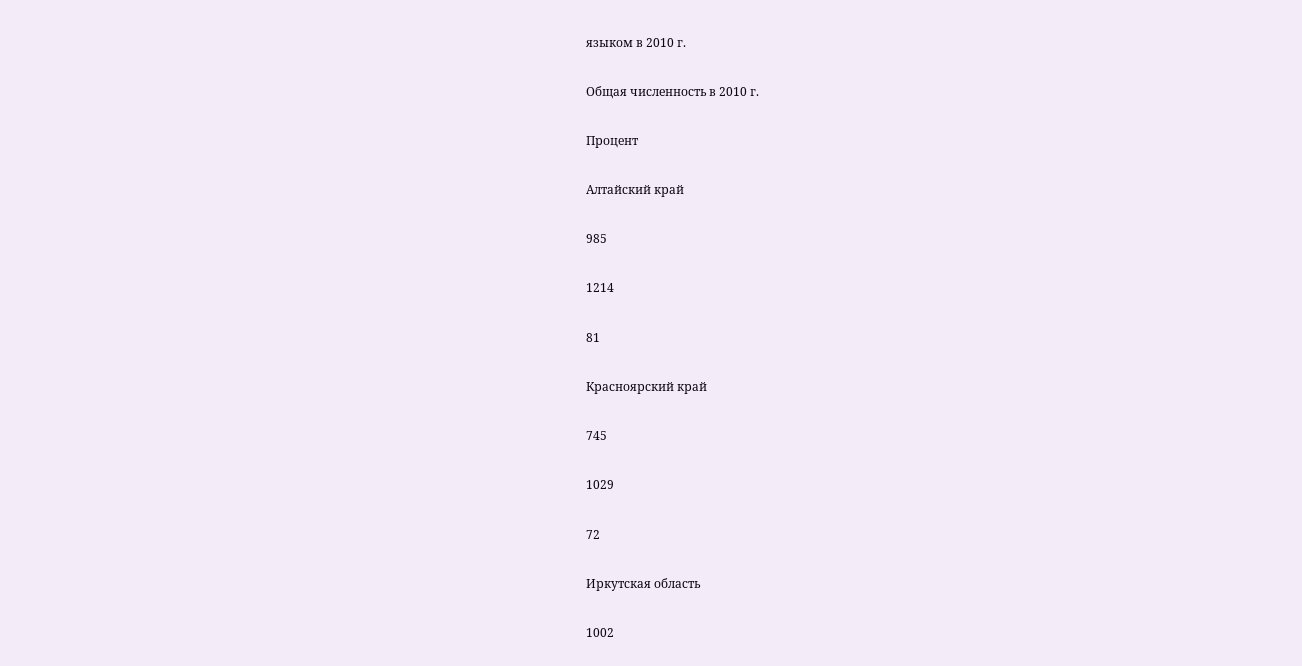языком в 2010 г.

Общая численность в 2010 г.

Процент

Алтайский край

985

1214

81

Красноярский край

745

1029

72

Иркутская область

1002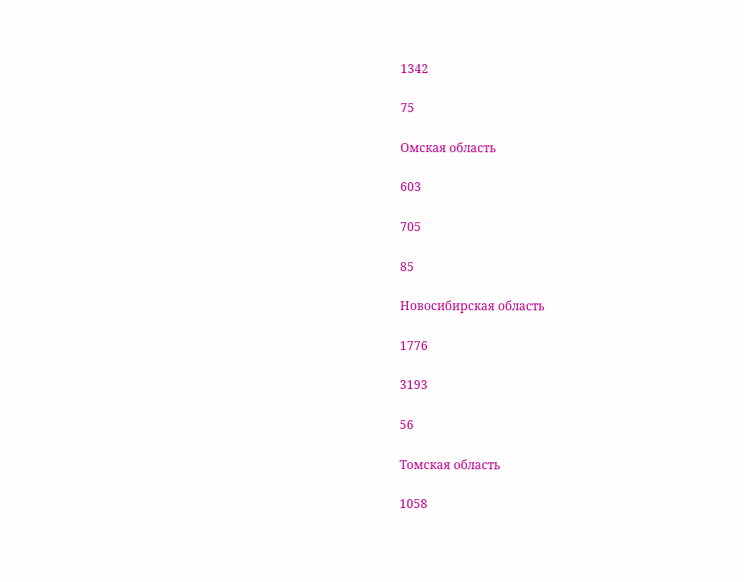1342

75

Омская область

603

705

85

Новосибирская область

1776

3193

56

Томская область

1058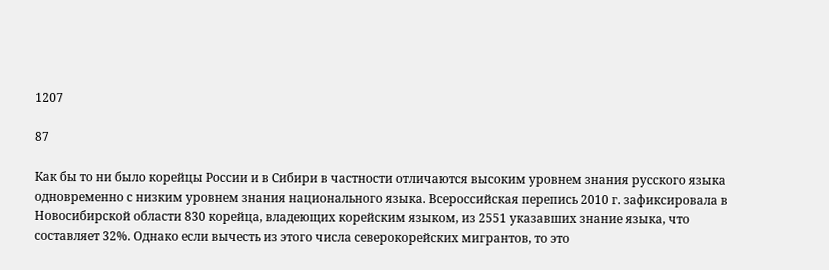1207

87

Как бы то ни было корейцы России и в Сибири в частности отличаются высоким уровнем знания русского языка одновременно с низким уровнем знания национального языка. Всероссийская перепись 2010 г. зафиксировала в Новосибирской области 830 корейца, владеющих корейским языком, из 2551 указавших знание языка, что составляет 32%. Однако если вычесть из этого числа северокорейских мигрантов, то это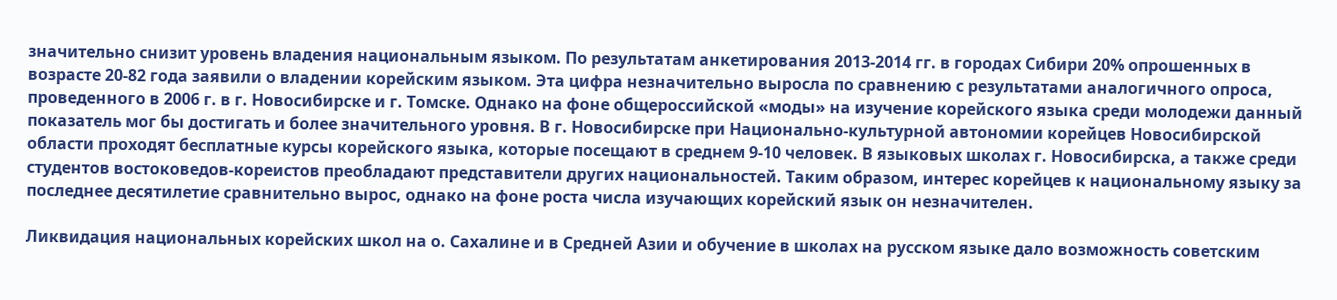значительно снизит уровень владения национальным языком. По результатам анкетирования 2013-2014 гг. в городах Сибири 20% опрошенных в возрасте 20-82 года заявили о владении корейским языком. Эта цифра незначительно выросла по сравнению с результатами аналогичного опроса, проведенного в 2006 г. в г. Новосибирске и г. Томске. Однако на фоне общероссийской «моды» на изучение корейского языка среди молодежи данный показатель мог бы достигать и более значительного уровня. В г. Новосибирске при Национально-культурной автономии корейцев Новосибирской области проходят бесплатные курсы корейского языка, которые посещают в среднем 9-10 человек. В языковых школах г. Новосибирска, а также среди студентов востоковедов-кореистов преобладают представители других национальностей. Таким образом, интерес корейцев к национальному языку за последнее десятилетие сравнительно вырос, однако на фоне роста числа изучающих корейский язык он незначителен.

Ликвидация национальных корейских школ на о. Сахалине и в Средней Азии и обучение в школах на русском языке дало возможность советским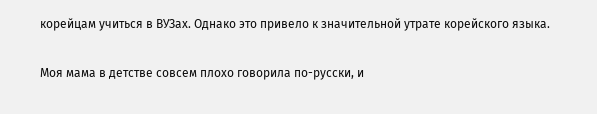корейцам учиться в ВУЗах. Однако это привело к значительной утрате корейского языка.

Моя мама в детстве совсем плохо говорила по-русски, и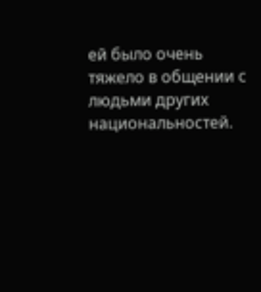ей было очень тяжело в общении с людьми других национальностей.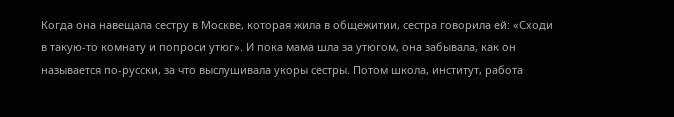Когда она навещала сестру в Москве, которая жила в общежитии, сестра говорила ей: «Сходи в такую-то комнату и попроси утюг». И пока мама шла за утюгом, она забывала, как он называется по-русски, за что выслушивала укоры сестры. Потом школа, институт, работа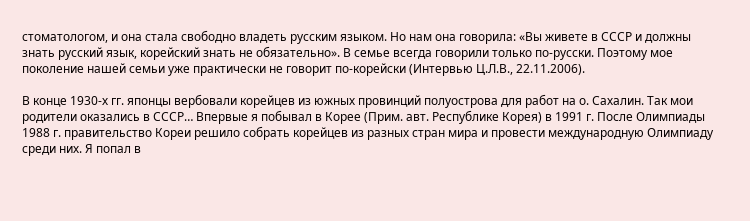стоматологом, и она стала свободно владеть русским языком. Но нам она говорила: «Вы живете в СССР и должны знать русский язык, корейский знать не обязательно». В семье всегда говорили только по-русски. Поэтому мое поколение нашей семьи уже практически не говорит по-корейски (Интервью Ц.Л.В., 22.11.2006).

В конце 1930-х гг. японцы вербовали корейцев из южных провинций полуострова для работ на о. Сахалин. Так мои родители оказались в СССР… Впервые я побывал в Корее (Прим. авт. Республике Корея) в 1991 г. После Олимпиады 1988 г. правительство Кореи решило собрать корейцев из разных стран мира и провести международную Олимпиаду среди них. Я попал в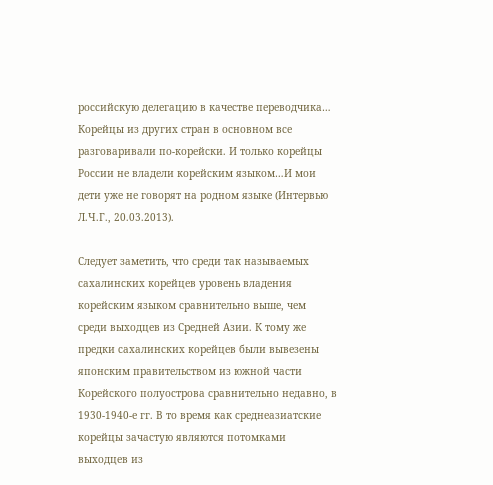российскую делегацию в качестве переводчика… Корейцы из других стран в основном все разговаривали по-корейски. И только корейцы России не владели корейским языком…И мои дети уже не говорят на родном языке (Интервью Л.Ч.Г., 20.03.2013).

Следует заметить, что среди так называемых сахалинских корейцев уровень владения корейским языком сравнительно выше, чем среди выходцев из Средней Азии. К тому же предки сахалинских корейцев были вывезены японским правительством из южной части Корейского полуострова сравнительно недавно, в 1930-1940-е гг. В то время как среднеазиатские корейцы зачастую являются потомками выходцев из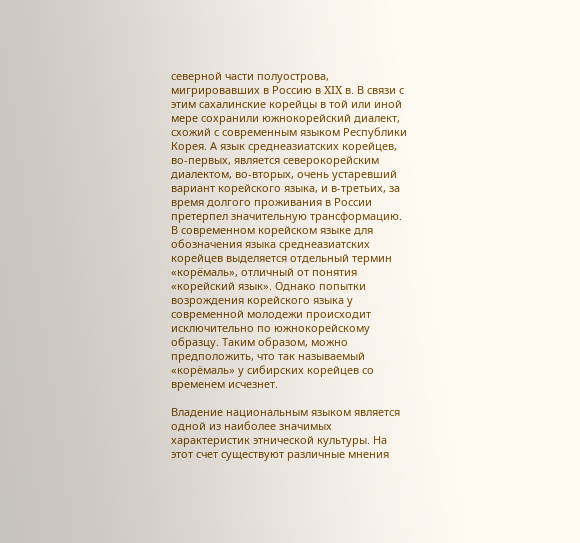северной части полуострова, мигрировавших в Россию в XIX в. В связи с этим сахалинские корейцы в той или иной мере сохранили южнокорейский диалект, схожий с современным языком Республики Корея. А язык среднеазиатских корейцев, во-первых, является северокорейским диалектом, во-вторых, очень устаревший вариант корейского языка, и в-третьих, за время долгого проживания в России претерпел значительную трансформацию. В современном корейском языке для обозначения языка среднеазиатских корейцев выделяется отдельный термин «корёмаль», отличный от понятия «корейский язык». Однако попытки возрождения корейского языка у современной молодежи происходит исключительно по южнокорейскому образцу. Таким образом, можно предположить, что так называемый «корёмаль» у сибирских корейцев со временем исчезнет.

Владение национальным языком является одной из наиболее значимых характеристик этнической культуры. На этот счет существуют различные мнения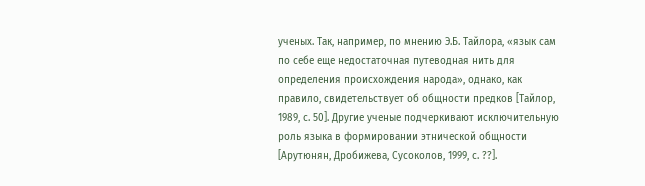ученых. Так, например, по мнению Э.Б. Тайлора, «язык сам по себе еще недостаточная путеводная нить для определения происхождения народа», однако, как правило, свидетельствует об общности предков [Тайлор, 1989, с. 50]. Другие ученые подчеркивают исключительную роль языка в формировании этнической общности [Арутюнян, Дробижева, Сусоколов, 1999, с. ??].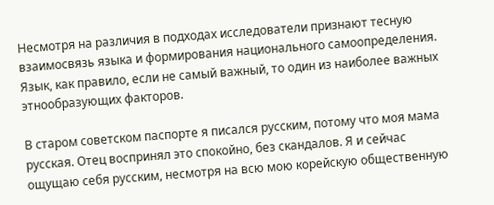Несмотря на различия в подходах исследователи признают тесную взаимосвязь языка и формирования национального самоопределения. Язык, как правило, если не самый важный, то один из наиболее важных этнообразующих факторов.

В старом советском паспорте я писался русским, потому что моя мама русская. Отец воспринял это спокойно, без скандалов. Я и сейчас ощущаю себя русским, несмотря на всю мою корейскую общественную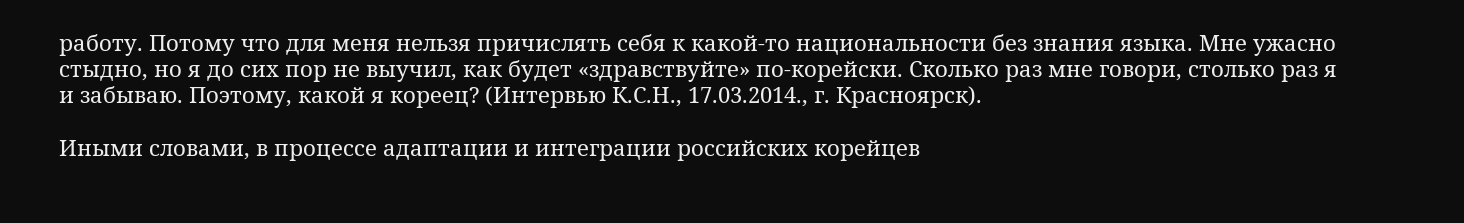работу. Потому что для меня нельзя причислять себя к какой-то национальности без знания языка. Мне ужасно стыдно, но я до сих пор не выучил, как будет «здравствуйте» по-корейски. Сколько раз мне говори, столько раз я и забываю. Поэтому, какой я кореец? (Интервью К.С.Н., 17.03.2014., г. Красноярск).

Иными словами, в процессе адаптации и интеграции российских корейцев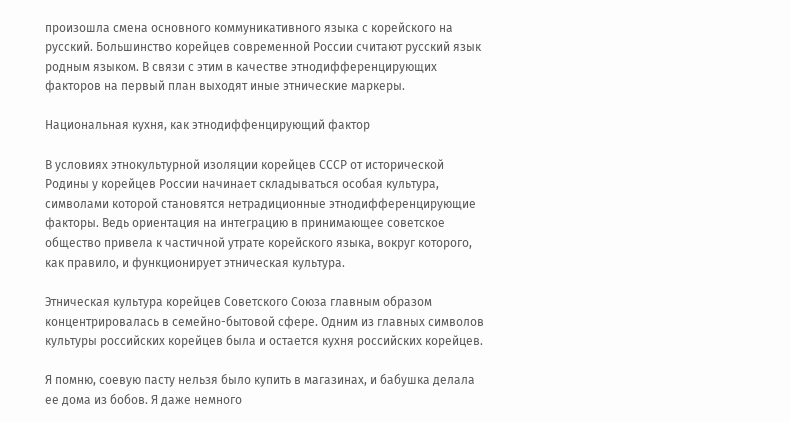произошла смена основного коммуникативного языка с корейского на русский. Большинство корейцев современной России считают русский язык родным языком. В связи с этим в качестве этнодифференцирующих факторов на первый план выходят иные этнические маркеры.

Национальная кухня, как этнодиффенцирующий фактор

В условиях этнокультурной изоляции корейцев СССР от исторической Родины у корейцев России начинает складываться особая культура, символами которой становятся нетрадиционные этнодифференцирующие факторы. Ведь ориентация на интеграцию в принимающее советское общество привела к частичной утрате корейского языка, вокруг которого, как правило, и функционирует этническая культура.

Этническая культура корейцев Советского Союза главным образом концентрировалась в семейно-бытовой сфере. Одним из главных символов культуры российских корейцев была и остается кухня российских корейцев.

Я помню, соевую пасту нельзя было купить в магазинах, и бабушка делала ее дома из бобов. Я даже немного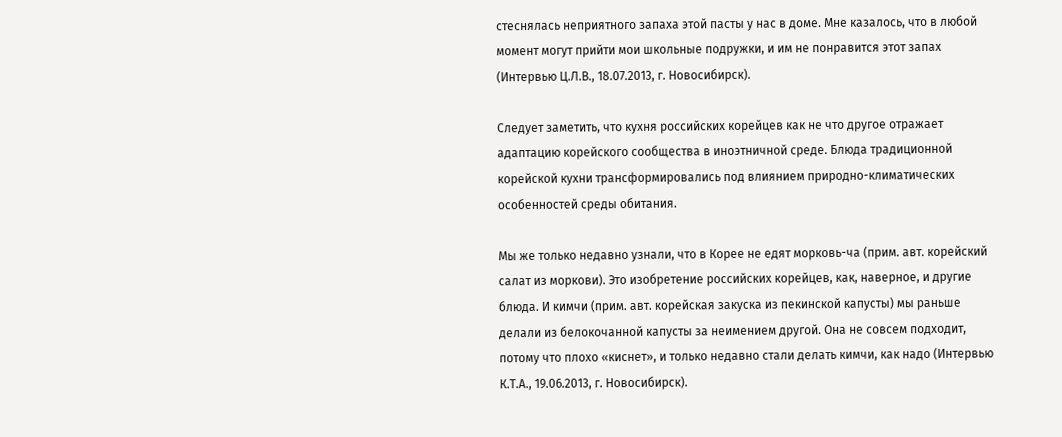стеснялась неприятного запаха этой пасты у нас в доме. Мне казалось, что в любой момент могут прийти мои школьные подружки, и им не понравится этот запах (Интервью Ц.Л.В., 18.07.2013, г. Новосибирск).

Следует заметить, что кухня российских корейцев как не что другое отражает адаптацию корейского сообщества в иноэтничной среде. Блюда традиционной корейской кухни трансформировались под влиянием природно-климатических особенностей среды обитания.

Мы же только недавно узнали, что в Корее не едят морковь-ча (прим. авт. корейский салат из моркови). Это изобретение российских корейцев, как, наверное, и другие блюда. И кимчи (прим. авт. корейская закуска из пекинской капусты) мы раньше делали из белокочанной капусты за неимением другой. Она не совсем подходит, потому что плохо «киснет», и только недавно стали делать кимчи, как надо (Интервью К.Т.А., 19.06.2013, г. Новосибирск).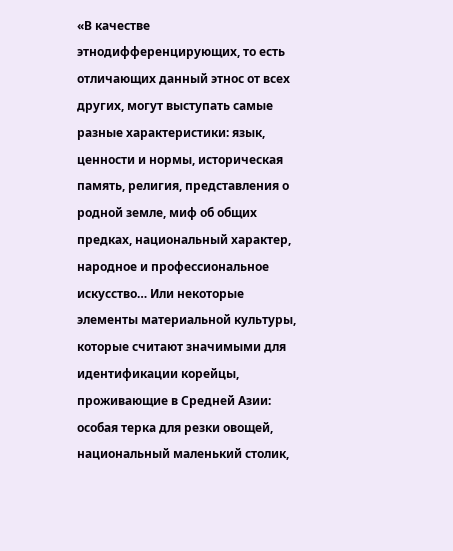«В качестве этнодифференцирующих, то есть отличающих данный этнос от всех других, могут выступать самые разные характеристики: язык, ценности и нормы, историческая память, религия, представления о родной земле, миф об общих предках, национальный характер, народное и профессиональное искусство… Или некоторые элементы материальной культуры, которые считают значимыми для идентификации корейцы, проживающие в Средней Азии: особая терка для резки овощей, национальный маленький столик,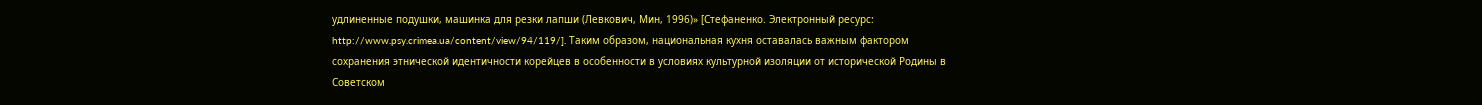удлиненные подушки, машинка для резки лапши (Левкович, Мин, 1996)» [Стефаненко. Электронный ресурс: http://www.psy.crimea.ua/content/view/94/119/]. Таким образом, национальная кухня оставалась важным фактором сохранения этнической идентичности корейцев в особенности в условиях культурной изоляции от исторической Родины в Советском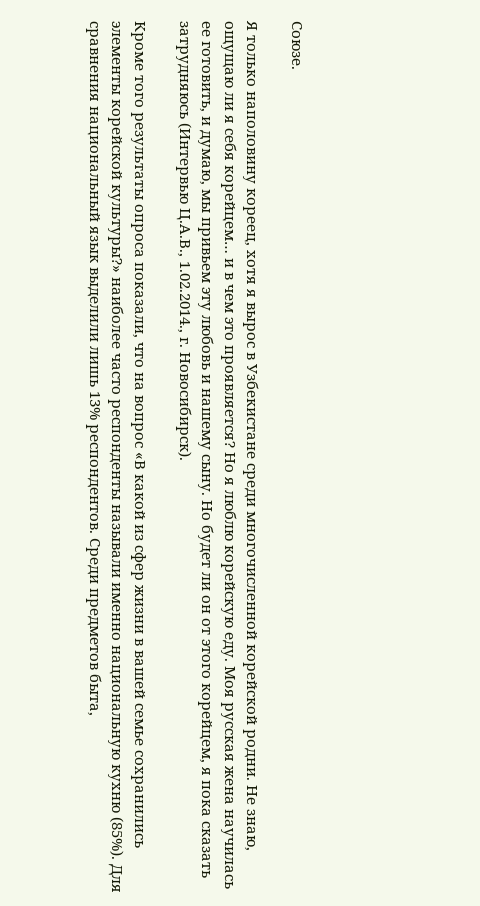Союзе.

Я только наполовину кореец, хотя я вырос в Узбекистане среди многочисленной корейской родни. Не знаю, ощущаю ли я себя корейцем… и в чем это проявляется? Но я люблю корейскую еду. Моя русская жена научилась ее готовить, и думаю, мы привьем эту любовь и нашему сыну. Но будет ли он от этого корейцем, я пока сказать затрудняюсь (Интервью Ц.А.В., 1.02.2014., г. Новосибирск).

Кроме того результаты опроса показали, что на вопрос «В какой из сфер жизни в вашей семье сохранились элементы корейской культуры?» наиболее часто респонденты называли именно национальную кухню (85%). Для сравнения национальный язык выделили лишь 13% респондентов. Среди предметов быта,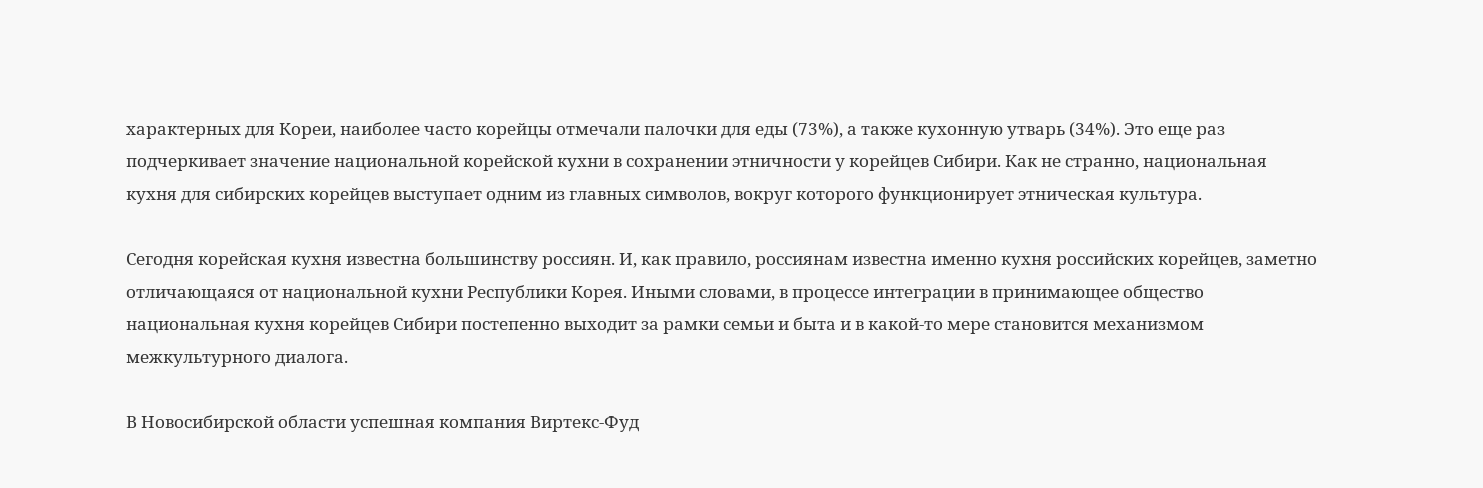характерных для Кореи, наиболее часто корейцы отмечали палочки для еды (73%), а также кухонную утварь (34%). Это еще раз подчеркивает значение национальной корейской кухни в сохранении этничности у корейцев Сибири. Как не странно, национальная кухня для сибирских корейцев выступает одним из главных символов, вокруг которого функционирует этническая культура.

Сегодня корейская кухня известна большинству россиян. И, как правило, россиянам известна именно кухня российских корейцев, заметно отличающаяся от национальной кухни Республики Корея. Иными словами, в процессе интеграции в принимающее общество национальная кухня корейцев Сибири постепенно выходит за рамки семьи и быта и в какой-то мере становится механизмом межкультурного диалога.

В Новосибирской области успешная компания Виртекс-Фуд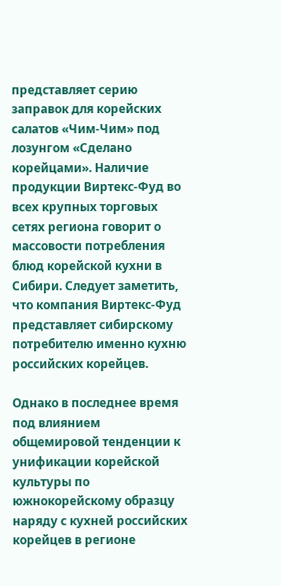представляет серию заправок для корейских салатов «Чим-Чим» под лозунгом «Сделано корейцами». Наличие продукции Виртекс-Фуд во всех крупных торговых сетях региона говорит о массовости потребления блюд корейской кухни в Сибири. Следует заметить, что компания Виртекс-Фуд представляет сибирскому потребителю именно кухню российских корейцев.

Однако в последнее время под влиянием общемировой тенденции к унификации корейской культуры по южнокорейскому образцу наряду с кухней российских корейцев в регионе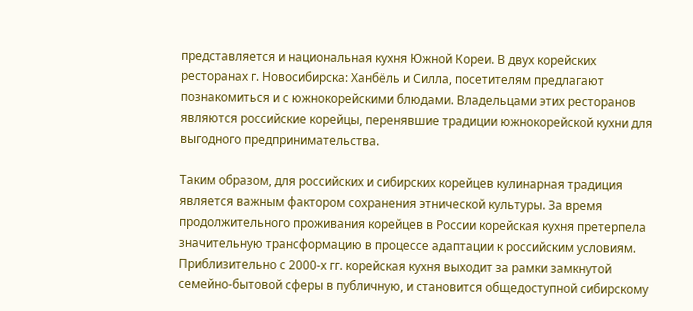представляется и национальная кухня Южной Кореи. В двух корейских ресторанах г. Новосибирска: Ханбёль и Силла, посетителям предлагают познакомиться и с южнокорейскими блюдами. Владельцами этих ресторанов являются российские корейцы, перенявшие традиции южнокорейской кухни для выгодного предпринимательства.

Таким образом, для российских и сибирских корейцев кулинарная традиция является важным фактором сохранения этнической культуры. За время продолжительного проживания корейцев в России корейская кухня претерпела значительную трансформацию в процессе адаптации к российским условиям. Приблизительно с 2000-х гг. корейская кухня выходит за рамки замкнутой семейно-бытовой сферы в публичную, и становится общедоступной сибирскому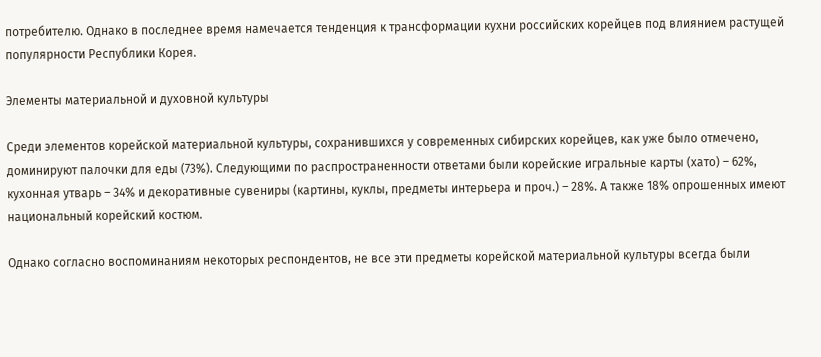потребителю. Однако в последнее время намечается тенденция к трансформации кухни российских корейцев под влиянием растущей популярности Республики Корея.

Элементы материальной и духовной культуры

Среди элементов корейской материальной культуры, сохранившихся у современных сибирских корейцев, как уже было отмечено, доминируют палочки для еды (73%). Следующими по распространенности ответами были корейские игральные карты (хато) – 62%, кухонная утварь – 34% и декоративные сувениры (картины, куклы, предметы интерьера и проч.) – 28%. А также 18% опрошенных имеют национальный корейский костюм.

Однако согласно воспоминаниям некоторых респондентов, не все эти предметы корейской материальной культуры всегда были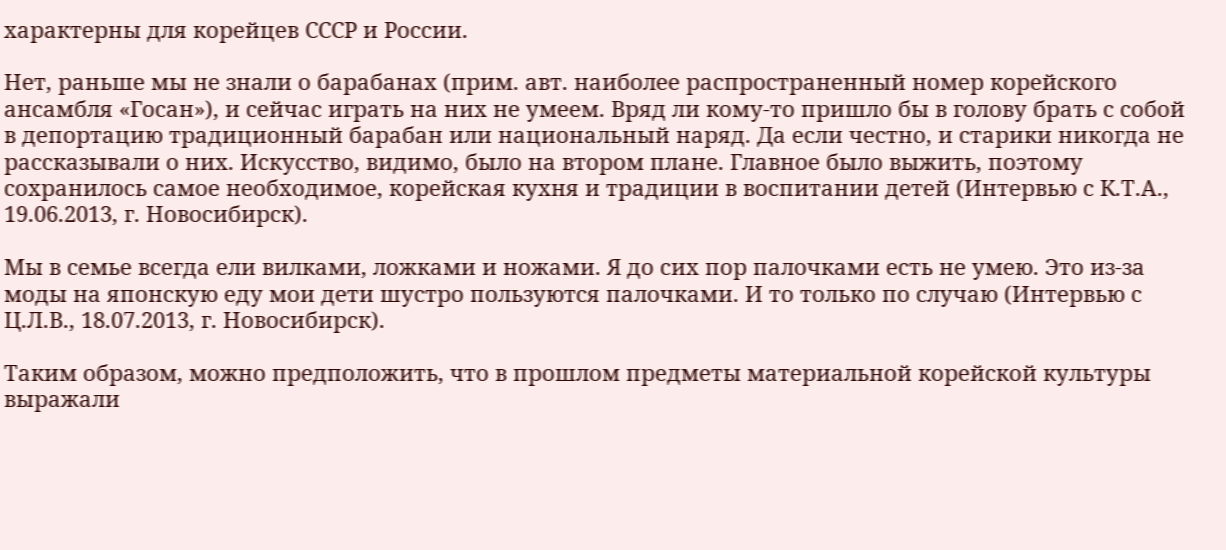характерны для корейцев СССР и России.

Нет, раньше мы не знали о барабанах (прим. авт. наиболее распространенный номер корейского ансамбля «Госан»), и сейчас играть на них не умеем. Вряд ли кому-то пришло бы в голову брать с собой в депортацию традиционный барабан или национальный наряд. Да если честно, и старики никогда не рассказывали о них. Искусство, видимо, было на втором плане. Главное было выжить, поэтому сохранилось самое необходимое, корейская кухня и традиции в воспитании детей (Интервью с К.Т.А., 19.06.2013, г. Новосибирск).

Мы в семье всегда ели вилками, ложками и ножами. Я до сих пор палочками есть не умею. Это из-за моды на японскую еду мои дети шустро пользуются палочками. И то только по случаю (Интервью с Ц.Л.В., 18.07.2013, г. Новосибирск).

Таким образом, можно предположить, что в прошлом предметы материальной корейской культуры выражали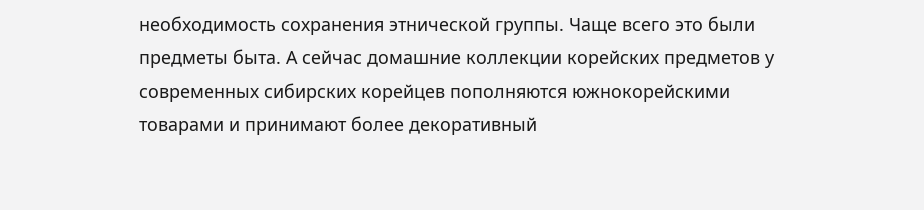необходимость сохранения этнической группы. Чаще всего это были предметы быта. А сейчас домашние коллекции корейских предметов у современных сибирских корейцев пополняются южнокорейскими товарами и принимают более декоративный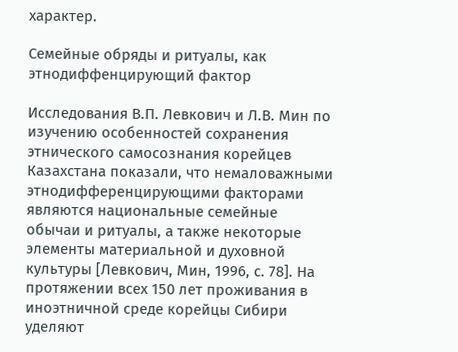характер.

Семейные обряды и ритуалы, как этнодиффенцирующий фактор

Исследования В.П. Левкович и Л.В. Мин по изучению особенностей сохранения этнического самосознания корейцев Казахстана показали, что немаловажными этнодифференцирующими факторами являются национальные семейные обычаи и ритуалы, а также некоторые элементы материальной и духовной культуры [Левкович, Мин, 1996, с. 78]. На протяжении всех 150 лет проживания в иноэтничной среде корейцы Сибири уделяют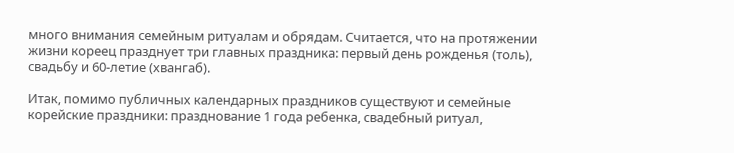много внимания семейным ритуалам и обрядам. Считается, что на протяжении жизни кореец празднует три главных праздника: первый день рожденья (толь), свадьбу и 60-летие (хвангаб).

Итак, помимо публичных календарных праздников существуют и семейные корейские праздники: празднование 1 года ребенка, свадебный ритуал,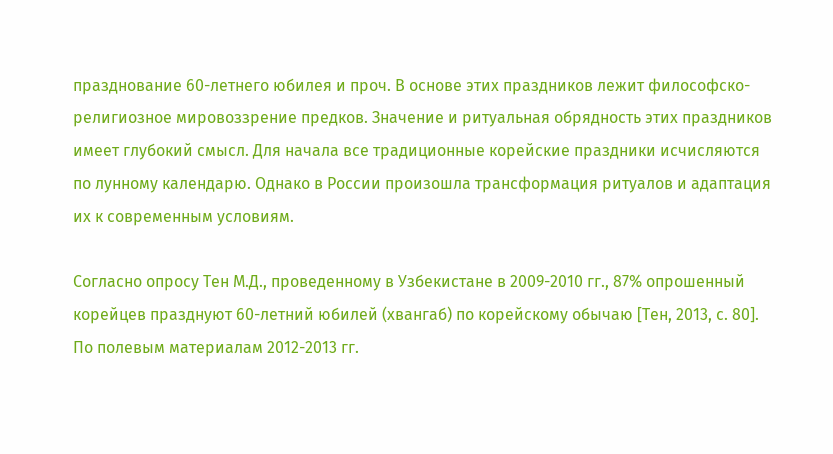празднование 60-летнего юбилея и проч. В основе этих праздников лежит философско-религиозное мировоззрение предков. Значение и ритуальная обрядность этих праздников имеет глубокий смысл. Для начала все традиционные корейские праздники исчисляются по лунному календарю. Однако в России произошла трансформация ритуалов и адаптация их к современным условиям.

Согласно опросу Тен М.Д., проведенному в Узбекистане в 2009-2010 гг., 87% опрошенный корейцев празднуют 60-летний юбилей (хвангаб) по корейскому обычаю [Тен, 2013, с. 80]. По полевым материалам 2012-2013 гг.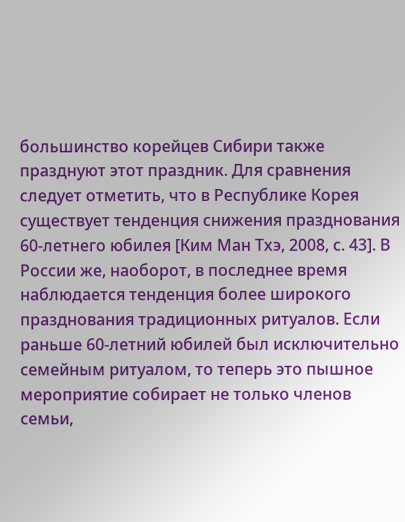большинство корейцев Сибири также празднуют этот праздник. Для сравнения следует отметить, что в Республике Корея существует тенденция снижения празднования 60-летнего юбилея [Ким Ман Тхэ, 2008, с. 43]. В России же, наоборот, в последнее время наблюдается тенденция более широкого празднования традиционных ритуалов. Если раньше 60-летний юбилей был исключительно семейным ритуалом, то теперь это пышное мероприятие собирает не только членов семьи,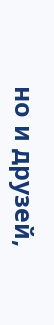но и друзей,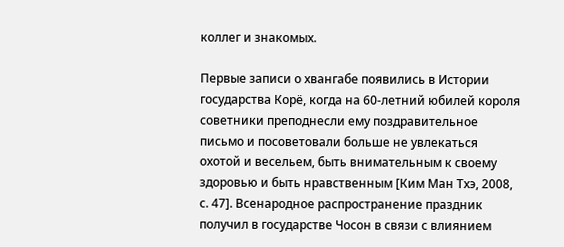коллег и знакомых.

Первые записи о хвангабе появились в Истории государства Корё, когда на 60-летний юбилей короля советники преподнесли ему поздравительное письмо и посоветовали больше не увлекаться охотой и весельем, быть внимательным к своему здоровью и быть нравственным [Ким Ман Тхэ, 2008, с. 47]. Всенародное распространение праздник получил в государстве Чосон в связи с влиянием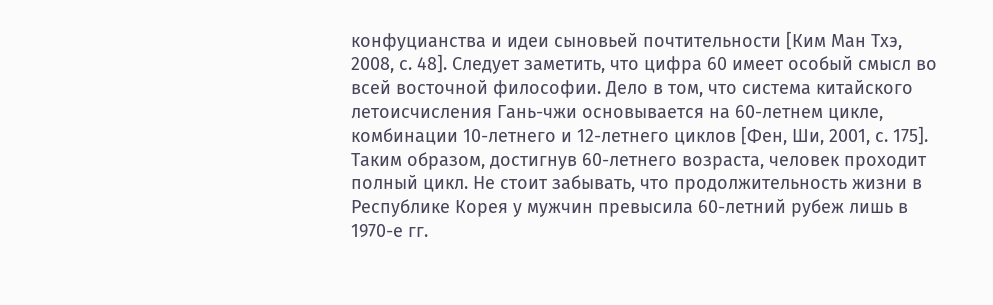конфуцианства и идеи сыновьей почтительности [Ким Ман Тхэ, 2008, с. 48]. Следует заметить, что цифра 60 имеет особый смысл во всей восточной философии. Дело в том, что система китайского летоисчисления Гань-чжи основывается на 60-летнем цикле, комбинации 10-летнего и 12-летнего циклов [Фен, Ши, 2001, с. 175]. Таким образом, достигнув 60-летнего возраста, человек проходит полный цикл. Не стоит забывать, что продолжительность жизни в Республике Корея у мужчин превысила 60-летний рубеж лишь в 1970-е гг.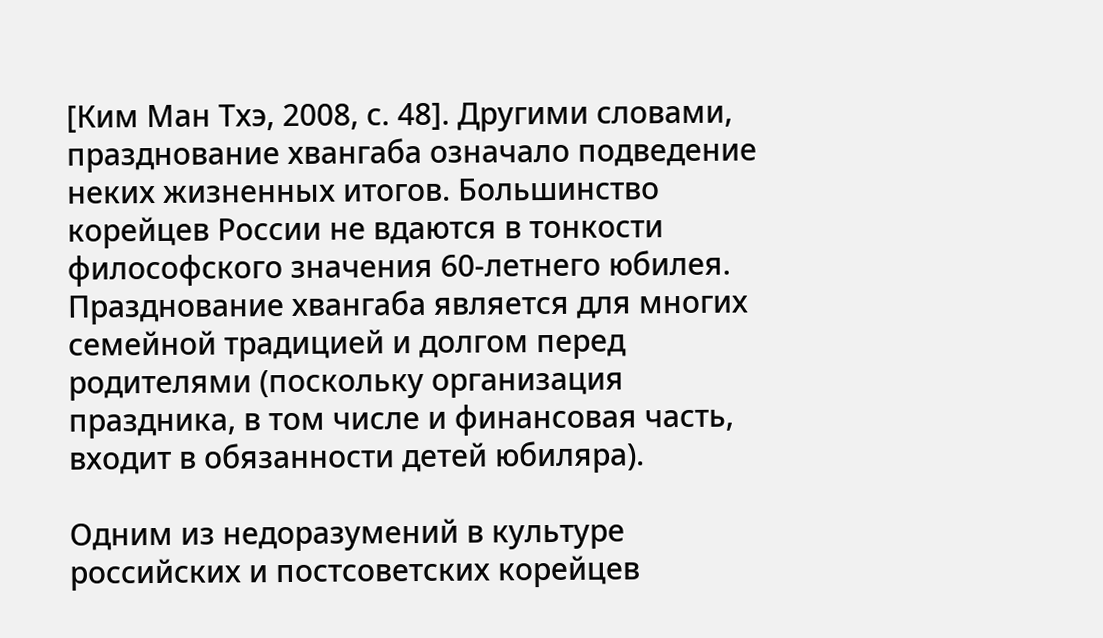[Ким Ман Тхэ, 2008, с. 48]. Другими словами, празднование хвангаба означало подведение неких жизненных итогов. Большинство корейцев России не вдаются в тонкости философского значения 60-летнего юбилея. Празднование хвангаба является для многих семейной традицией и долгом перед родителями (поскольку организация праздника, в том числе и финансовая часть, входит в обязанности детей юбиляра).

Одним из недоразумений в культуре российских и постсоветских корейцев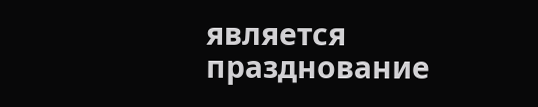является празднование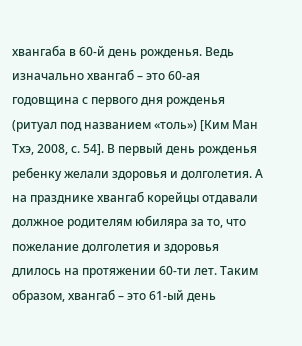хвангаба в 60-й день рожденья. Ведь изначально хвангаб – это 60-ая годовщина с первого дня рожденья (ритуал под названием «толь») [Ким Ман Тхэ, 2008, с. 54]. В первый день рожденья ребенку желали здоровья и долголетия. А на празднике хвангаб корейцы отдавали должное родителям юбиляра за то, что пожелание долголетия и здоровья длилось на протяжении 60-ти лет. Таким образом, хвангаб – это 61-ый день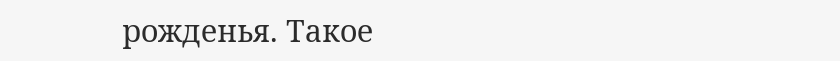рожденья. Такое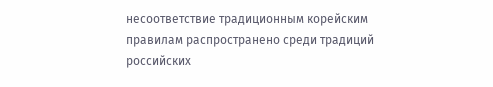несоответствие традиционным корейским правилам распространено среди традиций российских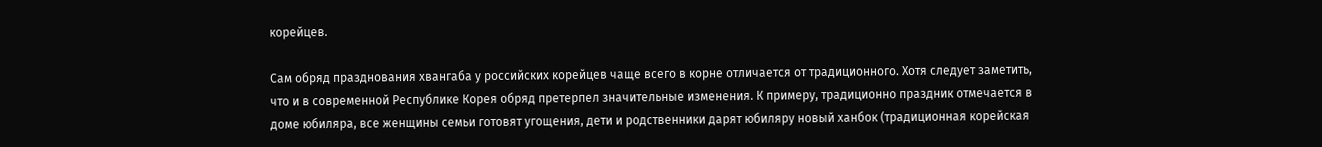корейцев.

Сам обряд празднования хвангаба у российских корейцев чаще всего в корне отличается от традиционного. Хотя следует заметить, что и в современной Республике Корея обряд претерпел значительные изменения. К примеру, традиционно праздник отмечается в доме юбиляра, все женщины семьи готовят угощения, дети и родственники дарят юбиляру новый ханбок (традиционная корейская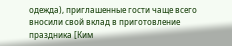одежда), приглашенные гости чаще всего вносили свой вклад в приготовление праздника [Ким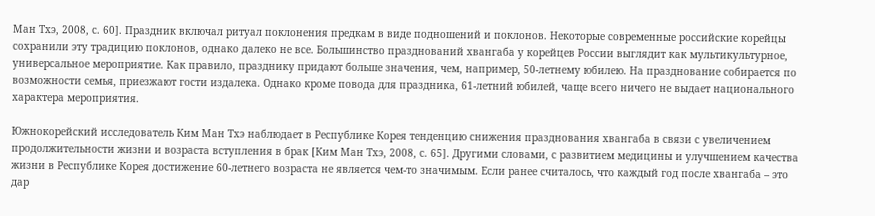Ман Тхэ, 2008, с. 60]. Праздник включал ритуал поклонения предкам в виде подношений и поклонов. Некоторые современные российские корейцы сохранили эту традицию поклонов, однако далеко не все. Большинство празднований хвангаба у корейцев России выглядит как мультикультурное, универсальное мероприятие. Как правило, празднику придают больше значения, чем, например, 50-летнему юбилею. На празднование собирается по возможности семья, приезжают гости издалека. Однако кроме повода для праздника, 61-летний юбилей, чаще всего ничего не выдает национального характера мероприятия.

Южнокорейский исследователь Ким Ман Тхэ наблюдает в Республике Корея тенденцию снижения празднования хвангаба в связи с увеличением продолжительности жизни и возраста вступления в брак [Ким Ман Тхэ, 2008, с. 65]. Другими словами, с развитием медицины и улучшением качества жизни в Республике Корея достижение 60-летнего возраста не является чем-то значимым. Если ранее считалось, что каждый год после хвангаба – это дар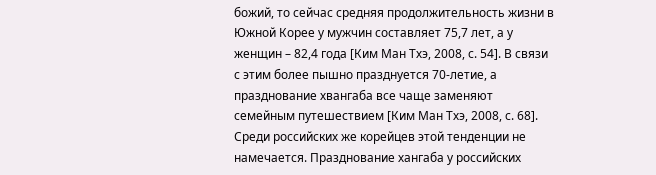божий, то сейчас средняя продолжительность жизни в Южной Корее у мужчин составляет 75,7 лет, а у женщин – 82,4 года [Ким Ман Тхэ, 2008, с. 54]. В связи с этим более пышно празднуется 70-летие, а празднование хвангаба все чаще заменяют семейным путешествием [Ким Ман Тхэ, 2008, с. 68]. Среди российских же корейцев этой тенденции не намечается. Празднование хангаба у российских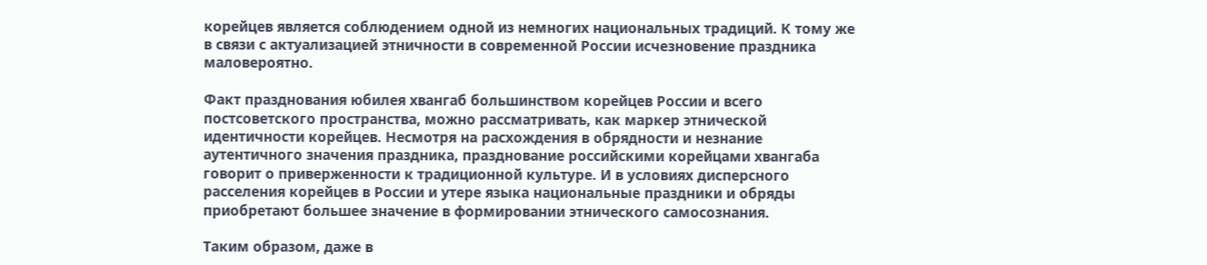корейцев является соблюдением одной из немногих национальных традиций. К тому же в связи с актуализацией этничности в современной России исчезновение праздника маловероятно.

Факт празднования юбилея хвангаб большинством корейцев России и всего постсоветского пространства, можно рассматривать, как маркер этнической идентичности корейцев. Несмотря на расхождения в обрядности и незнание аутентичного значения праздника, празднование российскими корейцами хвангаба говорит о приверженности к традиционной культуре. И в условиях дисперсного расселения корейцев в России и утере языка национальные праздники и обряды приобретают большее значение в формировании этнического самосознания.

Таким образом, даже в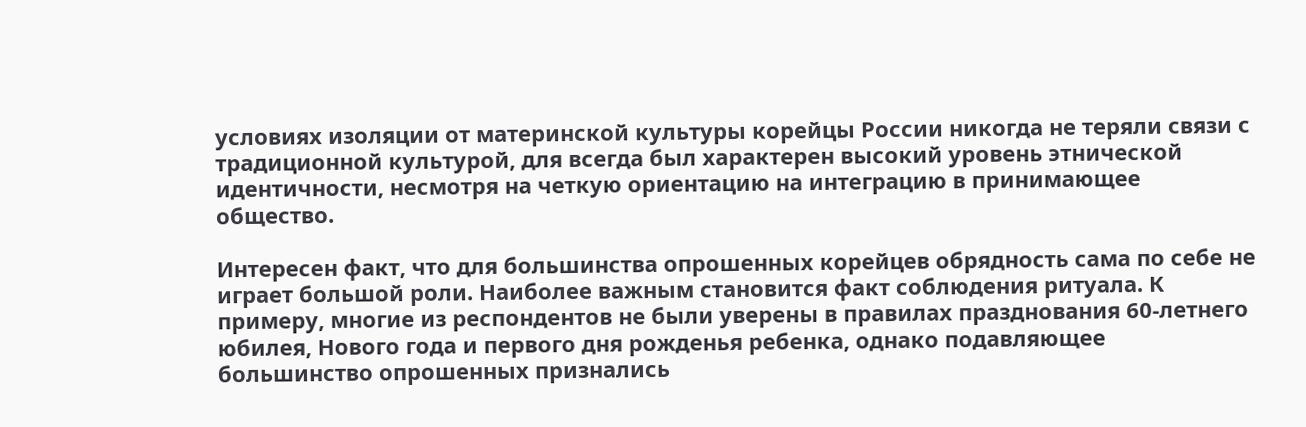условиях изоляции от материнской культуры корейцы России никогда не теряли связи с традиционной культурой, для всегда был характерен высокий уровень этнической идентичности, несмотря на четкую ориентацию на интеграцию в принимающее общество.

Интересен факт, что для большинства опрошенных корейцев обрядность сама по себе не играет большой роли. Наиболее важным становится факт соблюдения ритуала. К примеру, многие из респондентов не были уверены в правилах празднования 60-летнего юбилея, Нового года и первого дня рожденья ребенка, однако подавляющее большинство опрошенных признались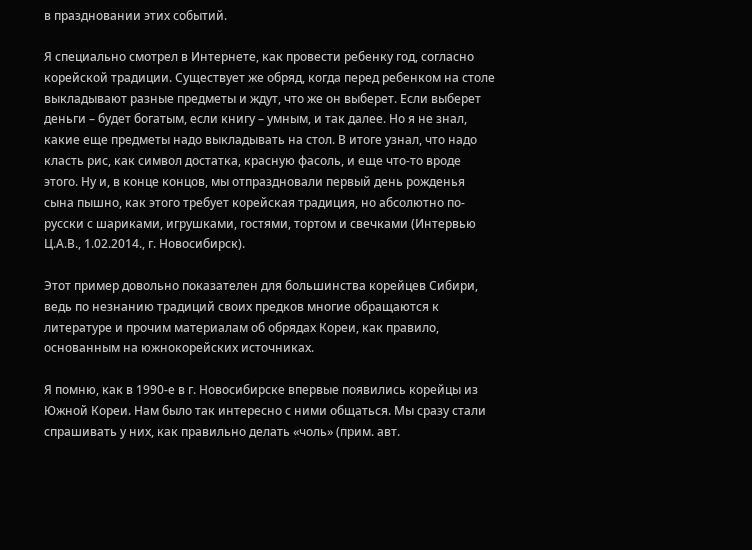в праздновании этих событий.

Я специально смотрел в Интернете, как провести ребенку год, согласно корейской традиции. Существует же обряд, когда перед ребенком на столе выкладывают разные предметы и ждут, что же он выберет. Если выберет деньги – будет богатым, если книгу – умным, и так далее. Но я не знал, какие еще предметы надо выкладывать на стол. В итоге узнал, что надо класть рис, как символ достатка, красную фасоль, и еще что-то вроде этого. Ну и, в конце концов, мы отпраздновали первый день рожденья сына пышно, как этого требует корейская традиция, но абсолютно по-русски с шариками, игрушками, гостями, тортом и свечками (Интервью Ц.А.В., 1.02.2014., г. Новосибирск).

Этот пример довольно показателен для большинства корейцев Сибири, ведь по незнанию традиций своих предков многие обращаются к литературе и прочим материалам об обрядах Кореи, как правило, основанным на южнокорейских источниках.

Я помню, как в 1990-е в г. Новосибирске впервые появились корейцы из Южной Кореи. Нам было так интересно с ними общаться. Мы сразу стали спрашивать у них, как правильно делать «чоль» (прим. авт.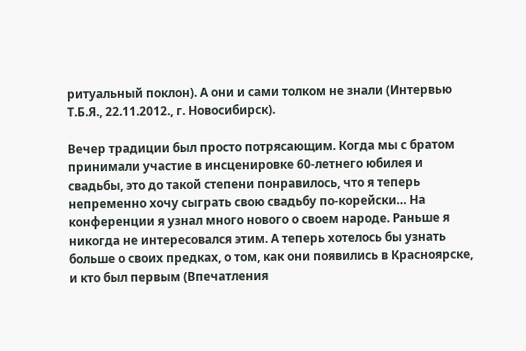ритуальный поклон). А они и сами толком не знали (Интервью Т.Б.Я., 22.11.2012., г. Новосибирск).

Вечер традиции был просто потрясающим. Когда мы с братом принимали участие в инсценировке 60-летнего юбилея и свадьбы, это до такой степени понравилось, что я теперь непременно хочу сыграть свою свадьбу по-корейски… На конференции я узнал много нового о своем народе. Раньше я никогда не интересовался этим. А теперь хотелось бы узнать больше о своих предках, о том, как они появились в Красноярске, и кто был первым (Впечатления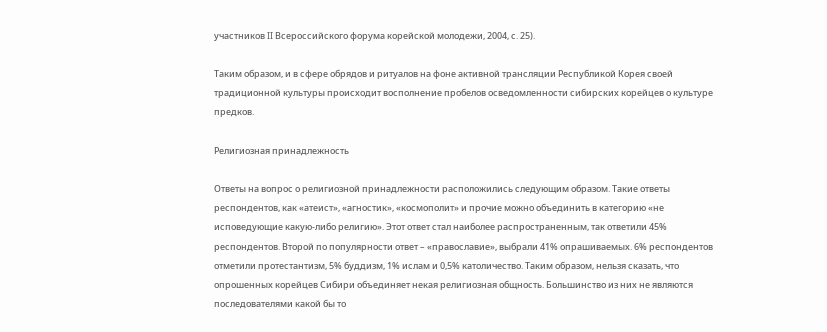участников II Всероссийского форума корейской молодежи, 2004, с. 25).

Таким образом, и в сфере обрядов и ритуалов на фоне активной трансляции Республикой Корея своей традиционной культуры происходит восполнение пробелов осведомленности сибирских корейцев о культуре предков.

Религиозная принадлежность

Ответы на вопрос о религиозной принадлежности расположились следующим образом. Такие ответы респондентов, как «атеист», «агностик», «космополит» и прочие можно объединить в категорию «не исповедующие какую-либо религию». Этот ответ стал наиболее распространенным, так ответили 45% респондентов. Второй по популярности ответ – «православие», выбрали 41% опрашиваемых. 6% респондентов отметили протестантизм, 5% буддизм, 1% ислам и 0,5% католичество. Таким образом, нельзя сказать, что опрошенных корейцев Сибири объединяет некая религиозная общность. Большинство из них не являются последователями какой бы то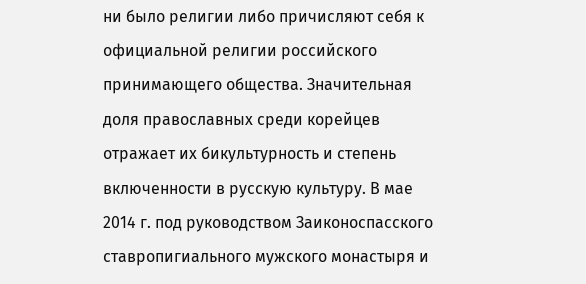ни было религии либо причисляют себя к официальной религии российского принимающего общества. Значительная доля православных среди корейцев отражает их бикультурность и степень включенности в русскую культуру. В мае 2014 г. под руководством Заиконоспасского ставропигиального мужского монастыря и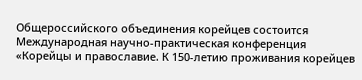Общероссийского объединения корейцев состоится Международная научно-практическая конференция «Корейцы и православие. К 150-летию проживания корейцев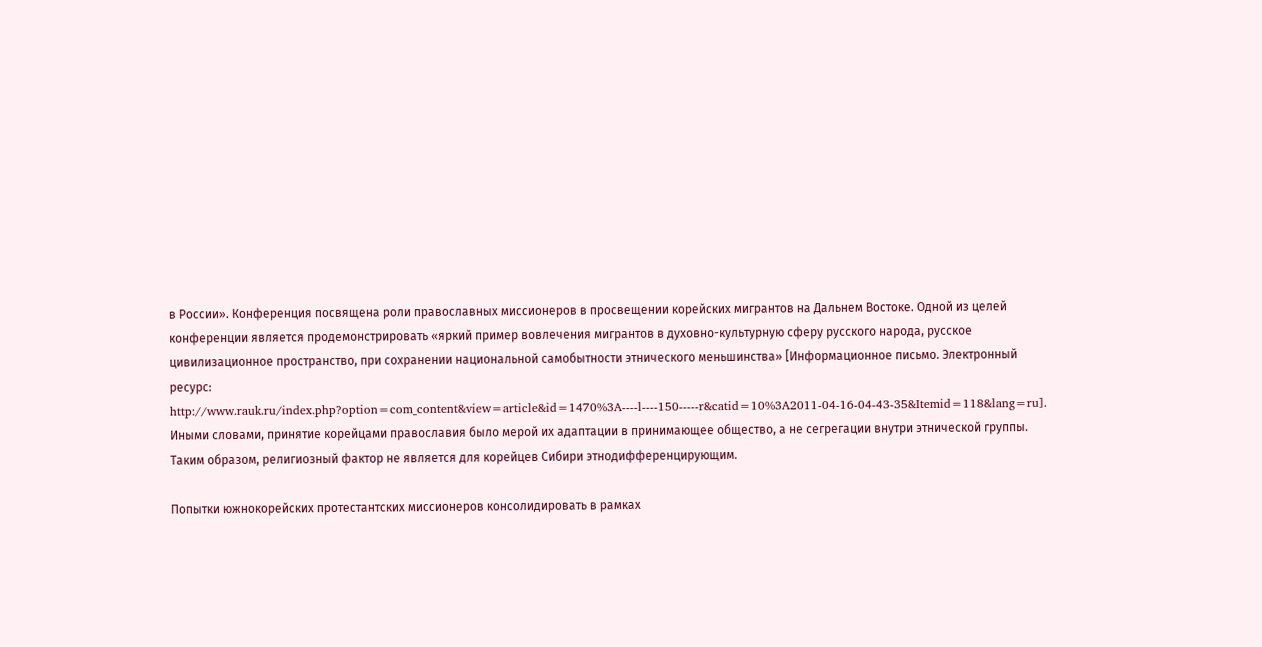в России». Конференция посвящена роли православных миссионеров в просвещении корейских мигрантов на Дальнем Востоке. Одной из целей конференции является продемонстрировать «яркий пример вовлечения мигрантов в духовно-культурную сферу русского народа, русское цивилизационное пространство, при сохранении национальной самобытности этнического меньшинства» [Информационное письмо. Электронный ресурс: http://www.rauk.ru/index.php?option=com_content&view=article&id=1470%3A----l----150-----r&catid=10%3A2011-04-16-04-43-35&Itemid=118&lang=ru]. Иными словами, принятие корейцами православия было мерой их адаптации в принимающее общество, а не сегрегации внутри этнической группы. Таким образом, религиозный фактор не является для корейцев Сибири этнодифференцирующим.

Попытки южнокорейских протестантских миссионеров консолидировать в рамках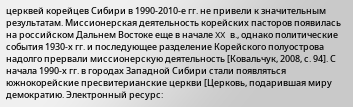церквей корейцев Сибири в 1990-2010-е гг. не привели к значительным результатам. Миссионерская деятельность корейских пасторов появилась на российском Дальнем Востоке еще в начале XX в., однако политические события 1930-х гг. и последующее разделение Корейского полуострова надолго прервали миссионерскую деятельность [Ковальчук, 2008, с. 94]. С начала 1990-х гг. в городах Западной Сибири стали появляться южнокорейские пресвитерианские церкви [Церковь, подарившая миру демократию. Электронный ресурс: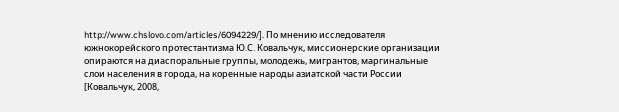http://www.chslovo.com/articles/6094229/]. По мнению исследователя южнокорейского протестантизма Ю.С. Ковальчук, миссионерские организации опираются на диаспоральные группы, молодежь, мигрантов, маргинальные слои населения в города, на коренные народы азиатской части России [Ковальчук, 2008,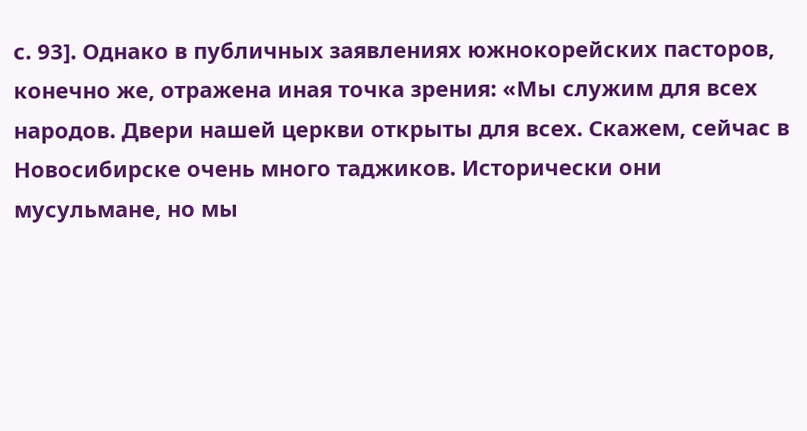с. 93]. Однако в публичных заявлениях южнокорейских пасторов, конечно же, отражена иная точка зрения: «Мы служим для всех народов. Двери нашей церкви открыты для всех. Скажем, сейчас в Новосибирске очень много таджиков. Исторически они мусульмане, но мы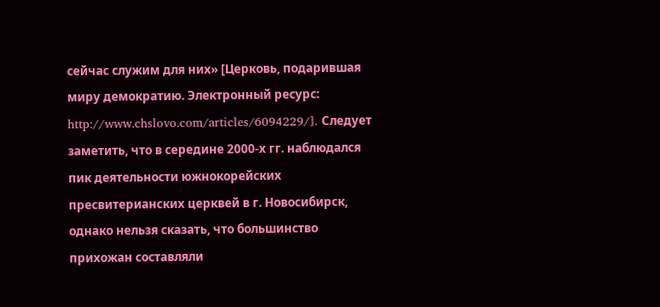сейчас служим для них» [Церковь, подарившая миру демократию. Электронный ресурс: http://www.chslovo.com/articles/6094229/]. Следует заметить, что в середине 2000-х гг. наблюдался пик деятельности южнокорейских пресвитерианских церквей в г. Новосибирск, однако нельзя сказать, что большинство прихожан составляли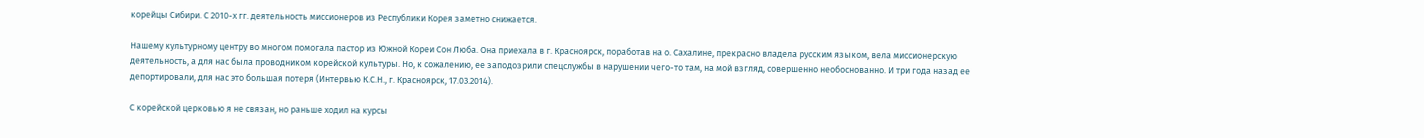корейцы Сибири. С 2010-х гг. деятельность миссионеров из Республики Корея заметно снижается.

Нашему культурному центру во многом помогала пастор из Южной Кореи Сон Люба. Она приехала в г. Красноярск, поработав на о. Сахалине, прекрасно владела русским языком, вела миссионерскую деятельность, а для нас была проводником корейской культуры. Но, к сожалению, ее заподозрили спецслужбы в нарушении чего-то там, на мой взгляд, совершенно необоснованно. И три года назад ее депортировали, для нас это большая потеря (Интервью К.С.Н., г. Красноярск, 17.03.2014).

С корейской церковью я не связан, но раньше ходил на курсы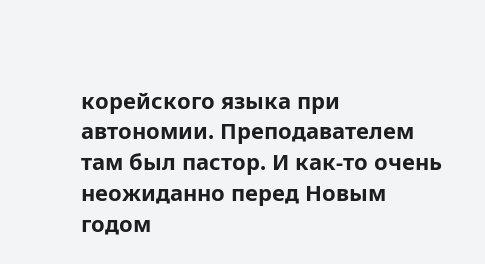корейского языка при автономии. Преподавателем там был пастор. И как-то очень неожиданно перед Новым годом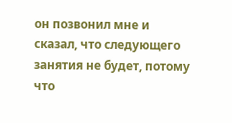он позвонил мне и сказал, что следующего занятия не будет, потому что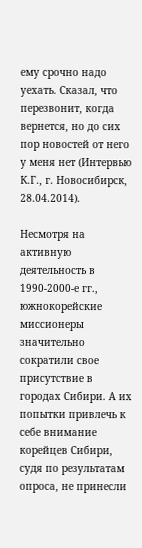ему срочно надо уехать. Сказал, что перезвонит, когда вернется, но до сих пор новостей от него у меня нет (Интервью К.Г., г. Новосибирск, 28.04.2014).

Несмотря на активную деятельность в 1990-2000-е гг., южнокорейские миссионеры значительно сократили свое присутствие в городах Сибири. А их попытки привлечь к себе внимание корейцев Сибири, судя по результатам опроса, не принесли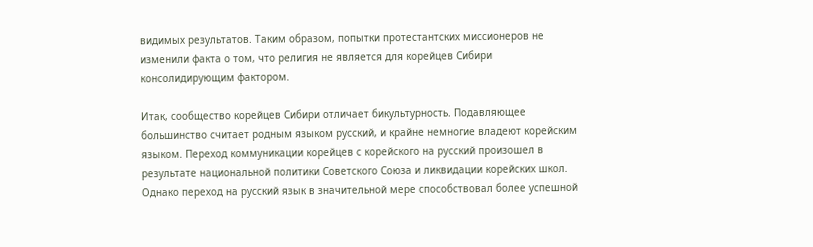видимых результатов. Таким образом, попытки протестантских миссионеров не изменили факта о том, что религия не является для корейцев Сибири консолидирующим фактором.

Итак, сообщество корейцев Сибири отличает бикультурность. Подавляющее большинство считает родным языком русский, и крайне немногие владеют корейским языком. Переход коммуникации корейцев с корейского на русский произошел в результате национальной политики Советского Союза и ликвидации корейских школ. Однако переход на русский язык в значительной мере способствовал более успешной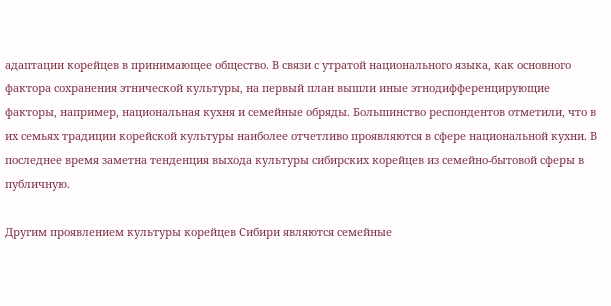адаптации корейцев в принимающее общество. В связи с утратой национального языка, как основного фактора сохранения этнической культуры, на первый план вышли иные этнодифференцирующие факторы, например, национальная кухня и семейные обряды. Большинство респондентов отметили, что в их семьях традиции корейской культуры наиболее отчетливо проявляются в сфере национальной кухни. В последнее время заметна тенденция выхода культуры сибирских корейцев из семейно-бытовой сферы в публичную.

Другим проявлением культуры корейцев Сибири являются семейные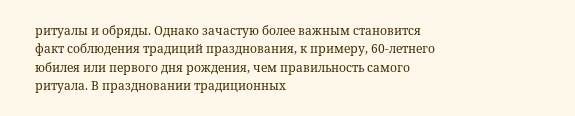ритуалы и обряды. Однако зачастую более важным становится факт соблюдения традиций празднования, к примеру, 60-летнего юбилея или первого дня рождения, чем правильность самого ритуала. В праздновании традиционных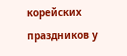корейских праздников у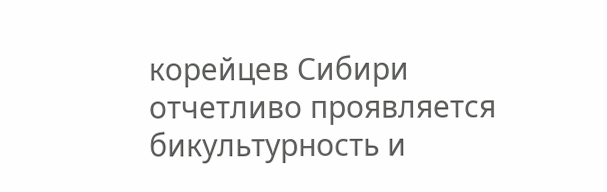корейцев Сибири отчетливо проявляется бикультурность и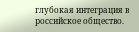глубокая интеграция в российское общество.